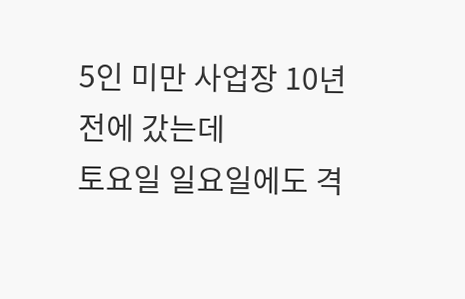5인 미만 사업장 10년 전에 갔는데
토요일 일요일에도 격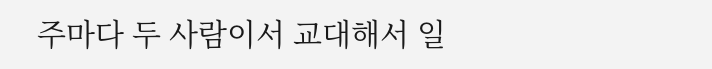주마다 두 사람이서 교대해서 일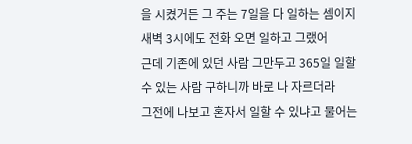을 시켰거든 그 주는 7일을 다 일하는 셈이지
새벽 3시에도 전화 오면 일하고 그랬어
근데 기존에 있던 사람 그만두고 365일 일할 수 있는 사람 구하니까 바로 나 자르더라
그전에 나보고 혼자서 일할 수 있냐고 물어는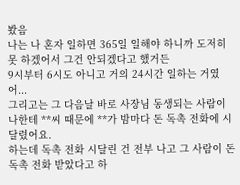봤음
나는 나 혼자 일하면 365일 일해야 하니까 도저히 못 하겠어서 그건 안되겠다고 했거든
9시부터 6시도 아니고 거의 24시간 일하는 거였어...
그리고는 그 다음날 바로 사장님 동생되는 사람이 나한테 **씨 때문에 **가 밤마다 돈 독촉 전화에 시달렸어요.
하는데 독촉 전화 시달린 건 전부 나고 그 사람이 돈 독촉 전화 받았다고 하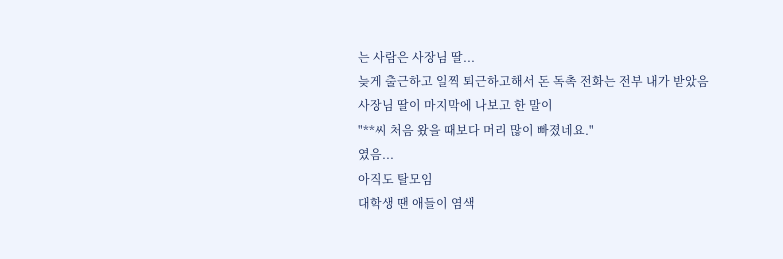는 사람은 사장님 딸...
늦게 출근하고 일찍 퇴근하고해서 돈 독촉 전화는 전부 내가 받았음
사장님 딸이 마지막에 나보고 한 말이
"**씨 처음 왔을 때보다 머리 많이 빠졌네요."
였음...
아직도 탈모임
대학생 땐 애들이 염색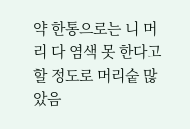약 한통으로는 니 머리 다 염색 못 한다고 할 정도로 머리숱 많았음